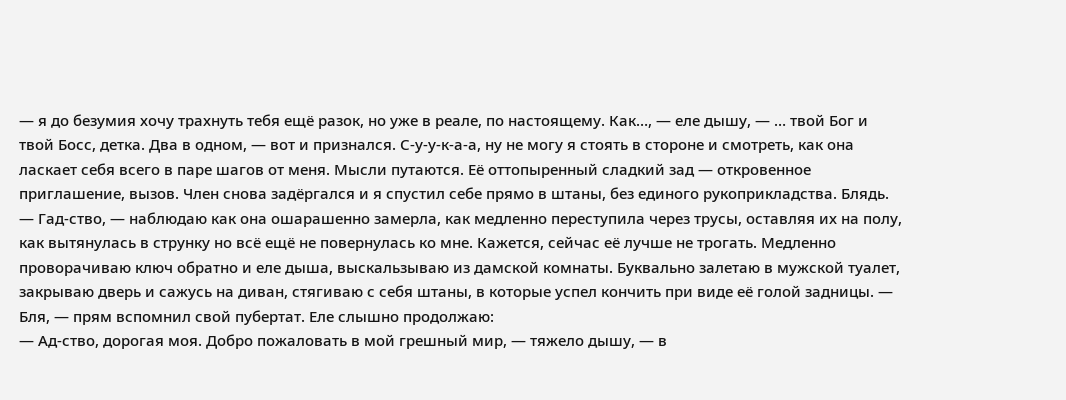— я до безумия хочу трахнуть тебя ещё разок, но уже в реале, по настоящему. Как…, — еле дышу, — … твой Бог и твой Босс, детка. Два в одном, — вот и признался. С-у-у-к-а-а, ну не могу я стоять в стороне и смотреть, как она ласкает себя всего в паре шагов от меня. Мысли путаются. Её оттопыренный сладкий зад — откровенное приглашение, вызов. Член снова задёргался и я спустил себе прямо в штаны, без единого рукоприкладства. Блядь.
— Гад-ство, — наблюдаю как она ошарашенно замерла, как медленно переступила через трусы, оставляя их на полу, как вытянулась в струнку но всё ещё не повернулась ко мне. Кажется, сейчас её лучше не трогать. Медленно проворачиваю ключ обратно и еле дыша, выскальзываю из дамской комнаты. Буквально залетаю в мужской туалет, закрываю дверь и сажусь на диван, стягиваю с себя штаны, в которые успел кончить при виде её голой задницы. — Бля, — прям вспомнил свой пубертат. Еле слышно продолжаю:
— Ад-ство, дорогая моя. Добро пожаловать в мой грешный мир, — тяжело дышу, — в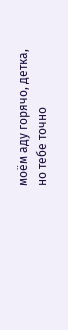моём аду горячо, детка, но тебе точно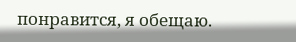понравится, я обещаю.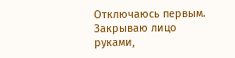Отключаюсь первым. Закрываю лицо руками,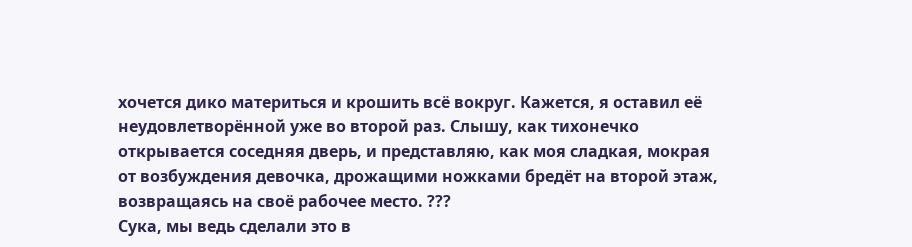хочется дико материться и крошить всё вокруг. Кажется, я оставил её неудовлетворённой уже во второй раз. Слышу, как тихонечко открывается соседняя дверь, и представляю, как моя сладкая, мокрая от возбуждения девочка, дрожащими ножками бредёт на второй этаж, возвращаясь на своё рабочее место. ???
Сука, мы ведь сделали это в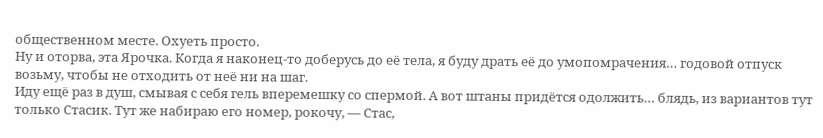общественном месте. Охуеть просто.
Ну и оторва, эта Ярочка. Когда я наконец-то доберусь до её тела, я буду драть её до умопомрачения… годовой отпуск возьму, чтобы не отходить от неё ни на шаг.
Иду ещё раз в душ, смывая с себя гель вперемешку со спермой. А вот штаны придётся одолжить… блядь, из вариантов тут только Стасик. Тут же набираю его номер, рокочу, — Стас,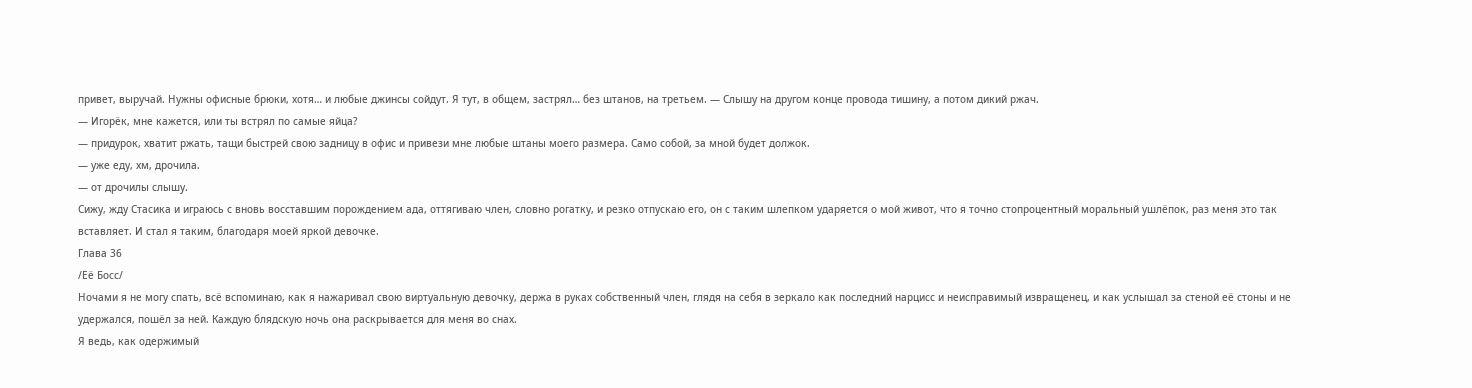привет, выручай. Нужны офисные брюки, хотя… и любые джинсы сойдут. Я тут, в общем, застрял… без штанов, на третьем. — Слышу на другом конце провода тишину, а потом дикий ржач.
— Игорёк, мне кажется, или ты встрял по самые яйца?
— придурок, хватит ржать, тащи быстрей свою задницу в офис и привези мне любые штаны моего размера. Само собой, за мной будет должок.
— уже еду, хм, дрочила.
— от дрочилы слышу.
Сижу, жду Стасика и играюсь с вновь восставшим порождением ада, оттягиваю член, словно рогатку, и резко отпускаю его, он с таким шлепком ударяется о мой живот, что я точно стопроцентный моральный ушлёпок, раз меня это так вставляет. И стал я таким, благодаря моей яркой девочке.
Глава 36
/Её Босс/
Ночами я не могу спать, всё вспоминаю, как я нажаривал свою виртуальную девочку, держа в руках собственный член, глядя на себя в зеркало как последний нарцисс и неисправимый извращенец, и как услышал за стеной её стоны и не удержался, пошёл за ней. Каждую блядскую ночь она раскрывается для меня во снах.
Я ведь, как одержимый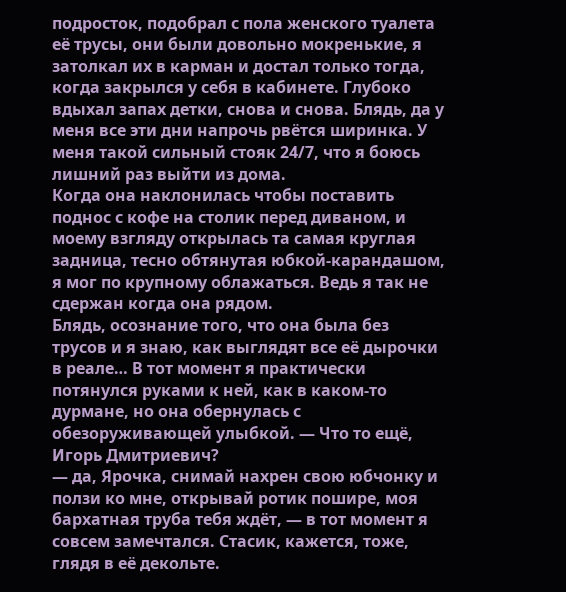подросток, подобрал с пола женского туалета её трусы, они были довольно мокренькие, я затолкал их в карман и достал только тогда, когда закрылся у себя в кабинете. Глубоко вдыхал запах детки, снова и снова. Блядь, да у меня все эти дни напрочь рвётся ширинка. У меня такой сильный стояк 24/7, что я боюсь лишний раз выйти из дома.
Когда она наклонилась чтобы поставить поднос с кофе на столик перед диваном, и моему взгляду открылась та самая круглая задница, тесно обтянутая юбкой-карандашом, я мог по крупному облажаться. Ведь я так не сдержан когда она рядом.
Блядь, осознание того, что она была без трусов и я знаю, как выглядят все её дырочки в реале… В тот момент я практически потянулся руками к ней, как в каком-то дурмане, но она обернулась с обезоруживающей улыбкой. — Что то ещё, Игорь Дмитриевич?
— да, Ярочка, снимай нахрен свою юбчонку и ползи ко мне, открывай ротик пошире, моя бархатная труба тебя ждёт, — в тот момент я совсем замечтался. Стасик, кажется, тоже, глядя в её декольте.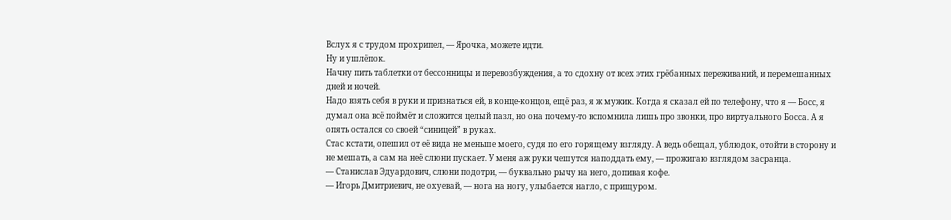Вслух я с трудом прохрипел, — Ярочка, можете идти.
Ну и ушлёпок.
Начну пить таблетки от бессонницы и перевозбуждения, а то сдохну от всех этих грёбанных переживаний, и перемешанных дней и ночей.
Надо взять себя в руки и признаться ей, в конце-концов, ещё раз, я ж мужик. Когда я сказал ей по телефону, что я — Босс, я думал она всё поймёт и сложится целый пазл, но она почему-то вспомнила лишь про звонки, про виртуального Босса. А я опять остался со своей “синицей” в руках.
Стас кстати, опешил от её вида не меньше моего, судя по его горящему взгляду. А ведь обещал, ублюдок, отойти в сторону и не мешать, а сам на неё слюни пускает. У меня аж руки чешутся наподдать ему, — прожигаю взглядом засранца.
— Станислав Эдуардович, слюни подотри, — буквально рычу на него, допивая кофе.
— Игорь Дмитриевич, не охуевай, — нога на ногу, улыбается нагло, с прищуром.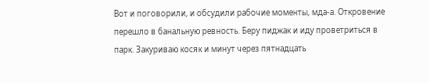Вот и поговорили, и обсудили рабочие моменты, мда-а. Откровение перешло в банальную ревность. Беру пиджак и иду проветриться в парк. Закуриваю косяк и минут через пятнадцать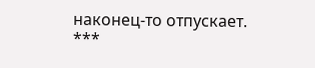наконец-то отпускает.
***